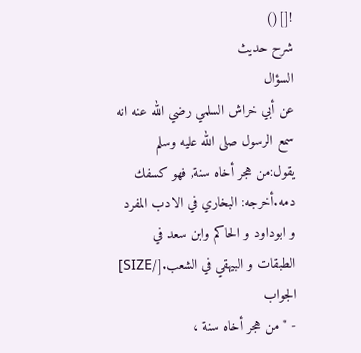![]()
شرح حديث
السؤال
عن أبي خراش السلمي رضي الله عنه انه سمع الرسول صلى الله عليه وسلم يقول:من هجر أخاه سنة, فهو كسفك دمه.أخرجه: البخاري في الادب المفرد و ابوداود و الحاكم وابن سعد في الطبقات و البيهقي في الشعب.[/SIZE]
الجواب
- " من هجر أخاه سنة ،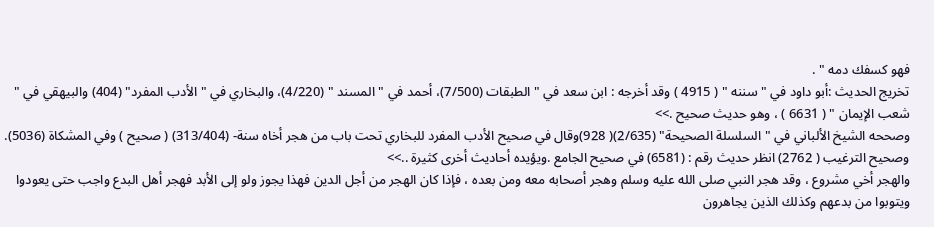فهو كسفك دمه " .
تخريج الحديث :أبو داود في " سننه " ( 4915 ) وقد أخرجه : ابن سعد في " الطبقات (7/500)، أحمد في " المسند " (4/220)، والبخاري في " الأدب المفرد" (404) والبيهقي في " شعب الإيمان " ( 6631 ) ، وهو حديث صحيح .>>
وصححه الشيخ الألباني في "السلسلة الصحيحة" (2/635)( 928)وقال في صحيح الأدب المفرد للبخاري تحت باب من هجر أخاه سنة- (313/404) ( صحيح ) وفي المشكاة (5036). وصحيح الترغيب ( 2762) انظر حديث رقم : (6581) في صحيح الجامع .ويؤيده أحاديث أخرى كثيرة ..>>
والهجر أخي مشروع ، وقد هجر النبي صلى الله عليه وسلم وهجر أصحابه معه ومن بعده ، فإذا كان الهجر من أجل الدين فهذا يجوز ولو إلى الأبد فهجر أهل البدع واجب حتى يعودوا ويتوبوا من بدعهم وكذلك الذين يجاهرون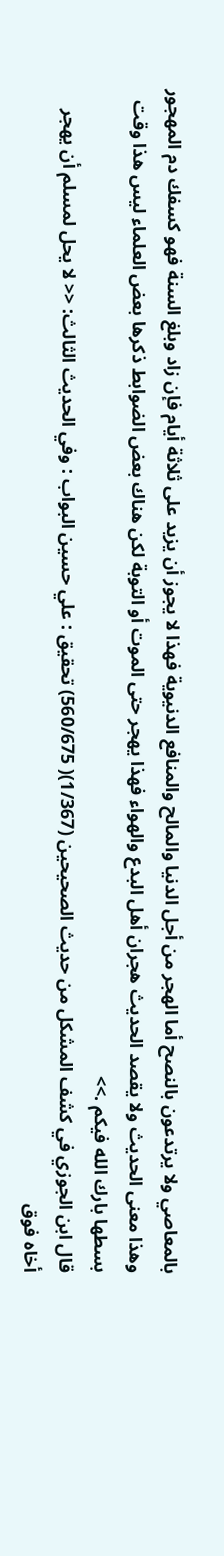بالمعاصي ولا يرتدعون بالنصح أما الهجر من أجل الدنيا والمالح والمنافع الدنيوية فهذا لا يجوز أن يزيد على ثلاثة أيام فإن زاد وبلغ السنة فهو كسفك دم المهجور وهذا معنى الحديث ولا يقصد الحديث هجران أهل البدع والهواء فهذا يهجر حتى الموت أو التوبة لكن هناك بعض الضوابط ذكرها بعض العلماء ليس هذا وقت بسطها بارك الله فيكم .>>
قال ابن الجوزي في كشف المشكل من حديث الصحيحين (1/367)( 560/675) تحقيق : علي حسين البواب : وفي الحديث الثالث: << لا يحل لمسلم أن يهجر أخاه فوق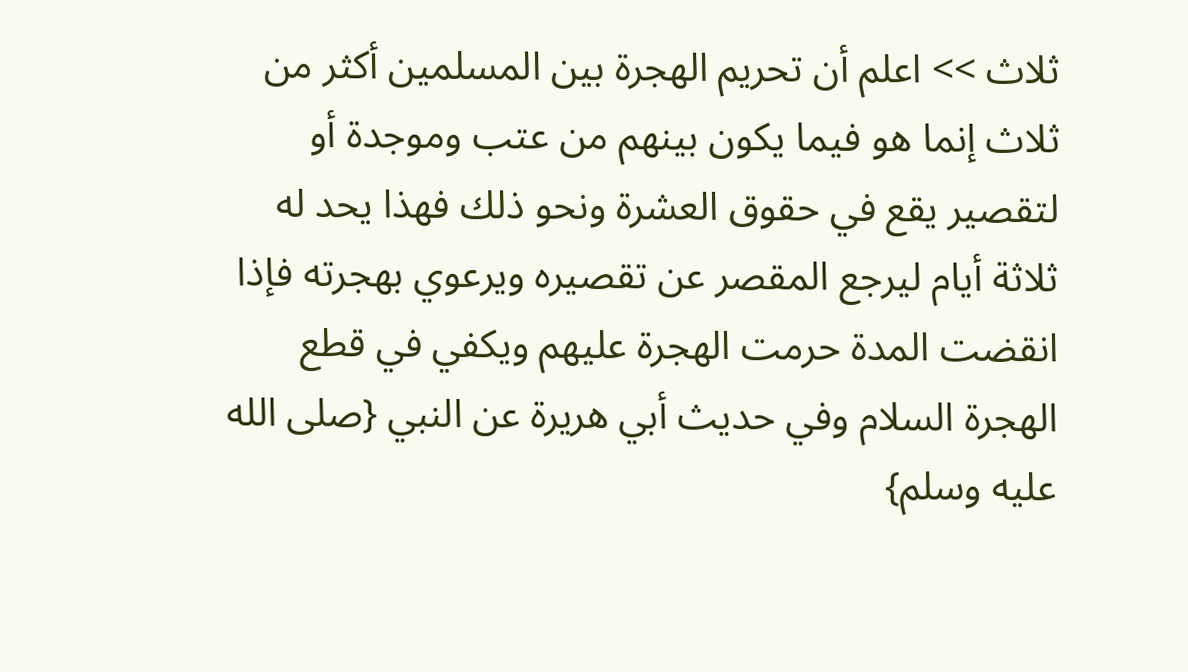ثلاث >> اعلم أن تحريم الهجرة بين المسلمين أكثر من ثلاث إنما هو فيما يكون بينهم من عتب وموجدة أو لتقصير يقع في حقوق العشرة ونحو ذلك فهذا يحد له ثلاثة أيام ليرجع المقصر عن تقصيره ويرعوي بهجرته فإذا انقضت المدة حرمت الهجرة عليهم ويكفي في قطع الهجرة السلام وفي حديث أبي هريرة عن النبي {صلى الله عليه وسلم}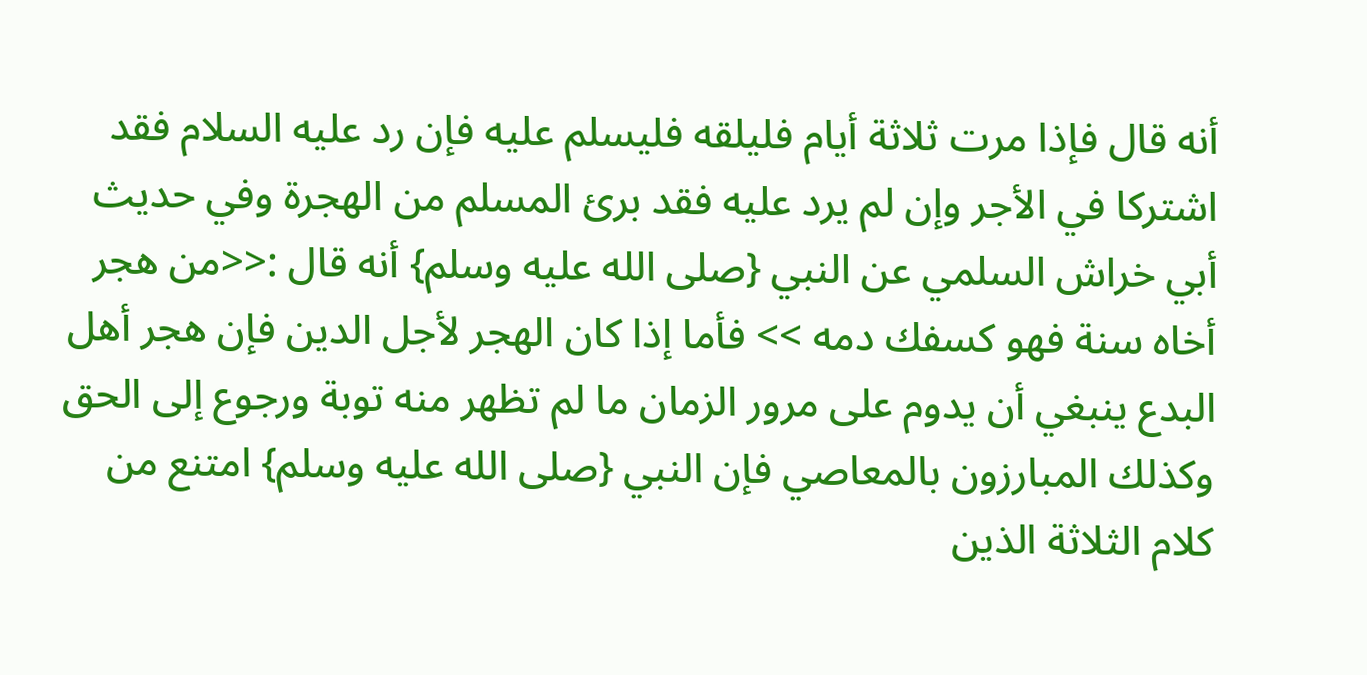أنه قال فإذا مرت ثلاثة أيام فليلقه فليسلم عليه فإن رد عليه السلام فقد اشتركا في الأجر وإن لم يرد عليه فقد برئ المسلم من الهجرة وفي حديث أبي خراش السلمي عن النبي {صلى الله عليه وسلم} أنه قال :<<من هجر أخاه سنة فهو كسفك دمه >> فأما إذا كان الهجر لأجل الدين فإن هجر أهل البدع ينبغي أن يدوم على مرور الزمان ما لم تظهر منه توبة ورجوع إلى الحق وكذلك المبارزون بالمعاصي فإن النبي {صلى الله عليه وسلم} امتنع من كلام الثلاثة الذين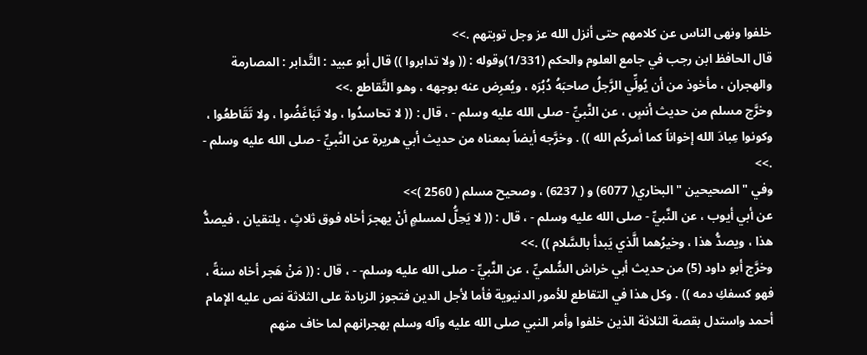خلفوا ونهى الناس عن كلامهم حتى أنزل الله عز وجل توبتهم .>>
قال الحافظ ابن رجب في جامع العلوم والحكم (1/331)وقوله : (( ولا تدابروا )) قال أبو عبيد : التَّدابر : المصارمة والهجران ، مأخوذ من أن يُولِّي الرَّجلُ صاحبَهُ دُبُرَه ، ويُعرِض عنه بوجهه ، وهو التَّقاطع .>>
وخرَّج مسلم من حديث أنسٍ ، عن النَّبيِّ - صلى الله عليه وسلم - ، قال : (( لا تحاسدُوا ، ولا تَبَاغَضُوا ، ولا تَقَاطعُوا ، وكونوا عِبادَ الله إخواناً كما أمركُم الله )) . وخرَّجه أيضاً بمعناه من حديث أبي هريرة عن النَّبيِّ - صلى الله عليه وسلم - .>>
وفي " الصحيحين " البخاري( 6077) و ( 6237) ، وصحيح مسلم ( 2560 )>>
عن أبي أيوب ، عن النَّبيِّ - صلى الله عليه وسلم - ، قال : (( لا يَحِلُّ لمسلمٍ أنْ يهجرَ أخاه فوق ثلاثٍ ، يلتقيان ، فيصدُّ هذا ، ويصدُّ هذا ، وخيرُهما الَّذي يَبدأ بالسَّلام )) .>>
وخرَّج أبو داود (5) من حديث أبي خراش السُّلميِّ ، عن النَّبيِّ - صلى الله عليه وسلم- - ، قال : (( مَنْ هَجر أخاه سنةً ، فهو كسفكِ دمه )) . وكل هذا في التقاطع للأمور الدنيوية فأما لأجل الدين فتجوز الزيادة على الثلاثة نص عليه الإمام أحمد واستدل بقصة الثلاثة الذين خلفوا وأمر النبي صلى الله عليه وآله وسلم بهجرانهم لما خاف منهم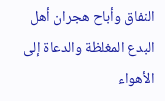النفاق وأباح هجران أهل البدع المغلظة والدعاة إلى الأهواء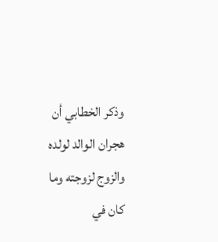وذكر الخطابي أن هجران الوالد لولده والزوج لزوجته وما كان في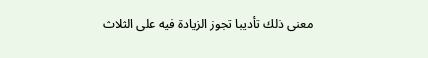معنى ذلك تأديبا تجوز الزيادة فيه على الثلاث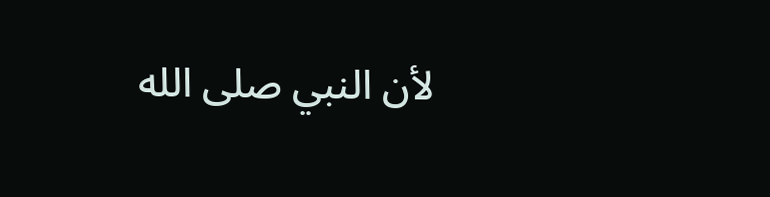لأن النبي صلى الله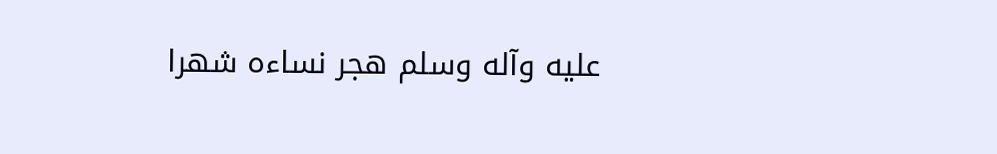عليه وآله وسلم هجر نساءه شهرا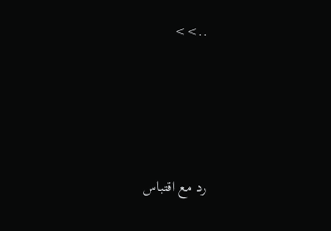..>>




رد مع اقتباس